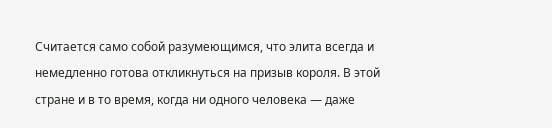Считается само собой разумеющимся, что элита всегда и немедленно готова откликнуться на призыв короля. В этой стране и в то время, когда ни одного человека — даже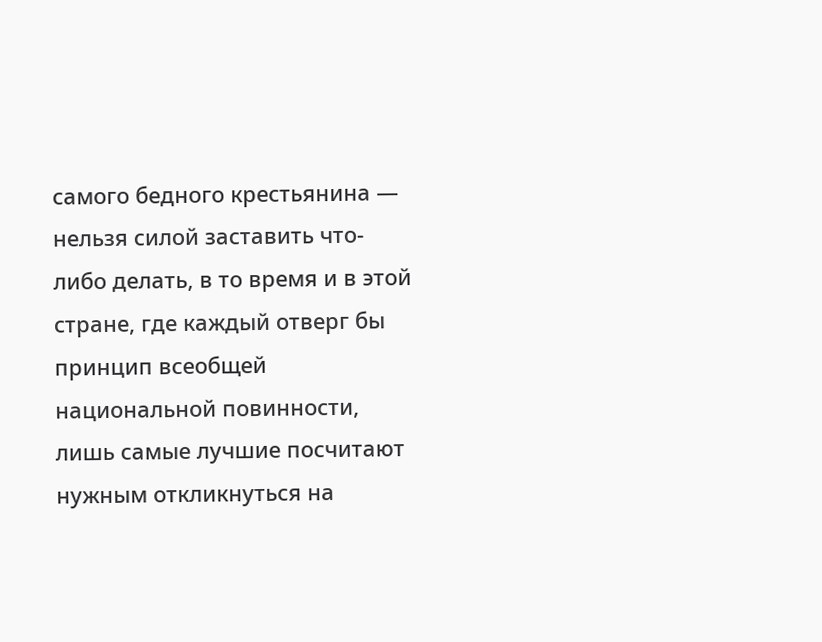самого бедного крестьянина — нельзя силой заставить что-либо делать, в то время и в этой стране, где каждый отверг бы принцип всеобщей национальной повинности, лишь самые лучшие посчитают нужным откликнуться на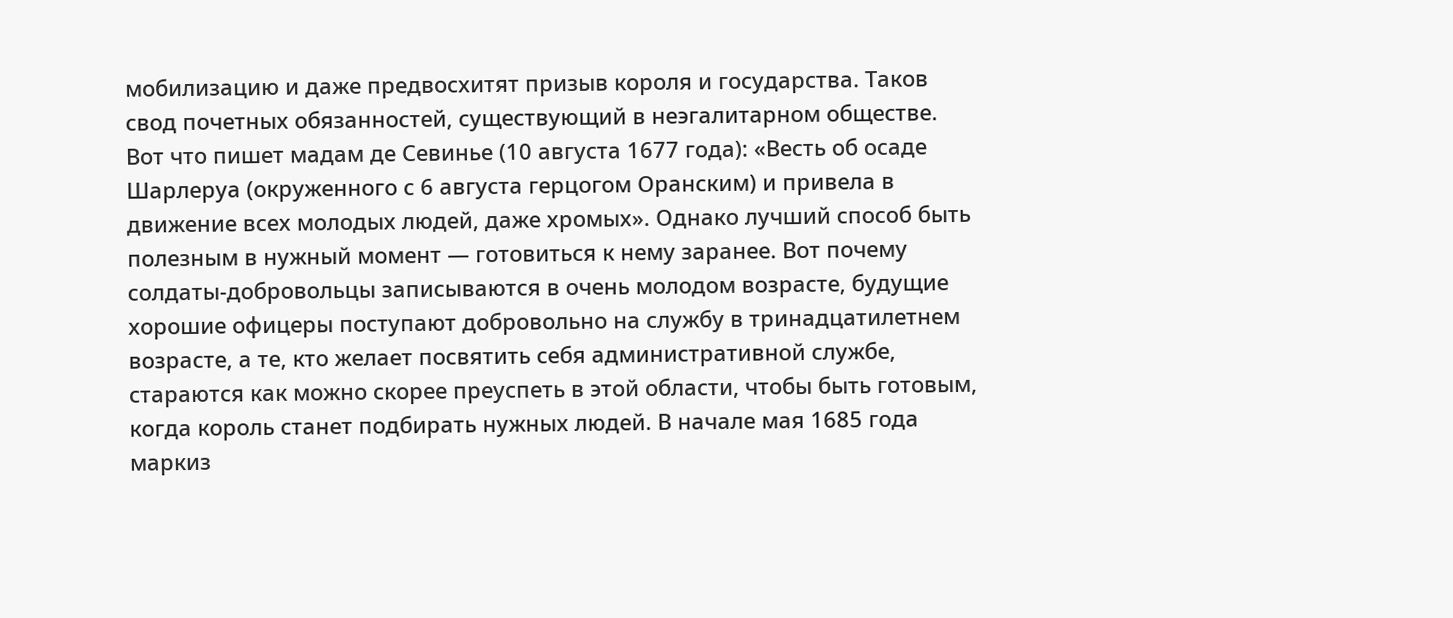мобилизацию и даже предвосхитят призыв короля и государства. Таков свод почетных обязанностей, существующий в неэгалитарном обществе. Вот что пишет мадам де Севинье (10 августа 1677 года): «Весть об осаде Шарлеруа (окруженного с 6 августа герцогом Оранским) и привела в движение всех молодых людей, даже хромых». Однако лучший способ быть полезным в нужный момент — готовиться к нему заранее. Вот почему солдаты-добровольцы записываются в очень молодом возрасте, будущие хорошие офицеры поступают добровольно на службу в тринадцатилетнем возрасте, а те, кто желает посвятить себя административной службе, стараются как можно скорее преуспеть в этой области, чтобы быть готовым, когда король станет подбирать нужных людей. В начале мая 1685 года маркиз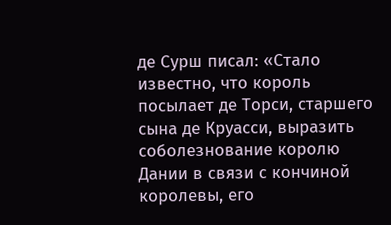де Сурш писал: «Стало известно, что король посылает де Торси, старшего сына де Круасси, выразить соболезнование королю Дании в связи с кончиной королевы, его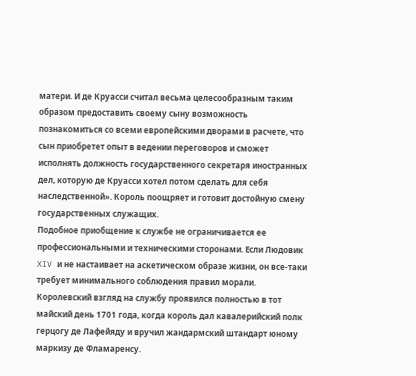матери. И де Круасси считал весьма целесообразным таким образом предоставить своему сыну возможность познакомиться со всеми европейскими дворами в расчете, что сын приобретет опыт в ведении переговоров и сможет исполнять должность государственного секретаря иностранных дел, которую де Круасси хотел потом сделать для себя наследственной». Король поощряет и готовит достойную смену государственных служащих.
Подобное приобщение к службе не ограничивается ее профессиональными и техническими сторонами. Если Людовик XIV и не настаивает на аскетическом образе жизни, он все-таки требует минимального соблюдения правил морали. Королевский взгляд на службу проявился полностью в тот майский день 1701 года, когда король дал кавалерийский полк герцогу де Лафейяду и вручил жандармский штандарт юному маркизу де Фламаренсу.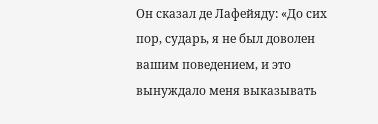Он сказал де Лафейяду: «До сих пор, сударь, я не был доволен вашим поведением, и это вынуждало меня выказывать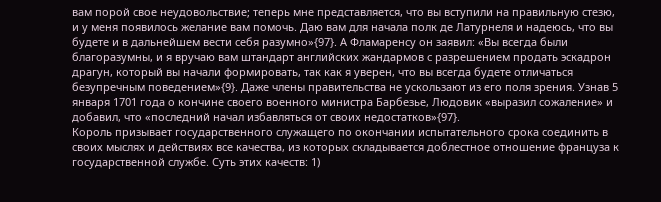вам порой свое неудовольствие; теперь мне представляется, что вы вступили на правильную стезю, и у меня появилось желание вам помочь. Даю вам для начала полк де Латурнеля и надеюсь, что вы будете и в дальнейшем вести себя разумно»{97}. А Фламаренсу он заявил: «Вы всегда были благоразумны, и я вручаю вам штандарт английских жандармов с разрешением продать эскадрон драгун, который вы начали формировать, так как я уверен, что вы всегда будете отличаться безупречным поведением»{9}. Даже члены правительства не ускользают из его поля зрения. Узнав 5 января 1701 года о кончине своего военного министра Барбезье, Людовик «выразил сожаление» и добавил, что «последний начал избавляться от своих недостатков»{97}.
Король призывает государственного служащего по окончании испытательного срока соединить в своих мыслях и действиях все качества, из которых складывается доблестное отношение француза к государственной службе. Суть этих качеств: 1)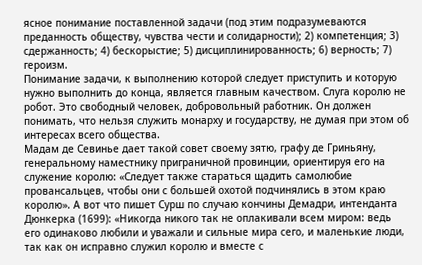ясное понимание поставленной задачи (под этим подразумеваются преданность обществу, чувства чести и солидарности); 2) компетенция; 3) сдержанность; 4) бескорыстие; 5) дисциплинированность; 6) верность; 7) героизм.
Понимание задачи, к выполнению которой следует приступить и которую нужно выполнить до конца, является главным качеством. Слуга королю не робот. Это свободный человек, добровольный работник. Он должен понимать, что нельзя служить монарху и государству, не думая при этом об интересах всего общества.
Мадам де Севинье дает такой совет своему зятю, графу де Гриньяну, генеральному наместнику приграничной провинции, ориентируя его на служение королю: «Следует также стараться щадить самолюбие провансальцев, чтобы они с большей охотой подчинялись в этом краю королю». А вот что пишет Сурш по случаю кончины Демадри, интенданта Дюнкерка (1699): «Никогда никого так не оплакивали всем миром: ведь его одинаково любили и уважали и сильные мира сего, и маленькие люди, так как он исправно служил королю и вместе с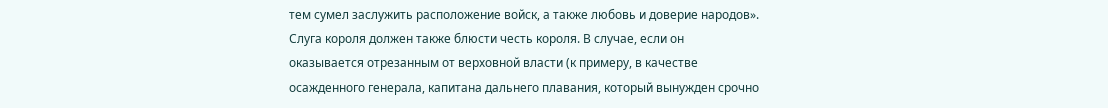тем сумел заслужить расположение войск, а также любовь и доверие народов».
Слуга короля должен также блюсти честь короля. В случае, если он оказывается отрезанным от верховной власти (к примеру, в качестве осажденного генерала, капитана дальнего плавания, который вынужден срочно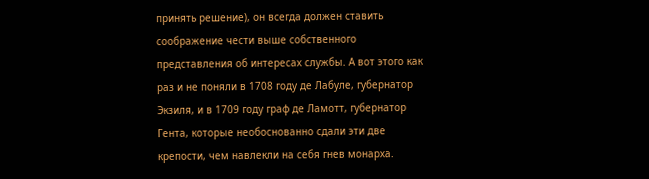принять решение), он всегда должен ставить соображение чести выше собственного представления об интересах службы. А вот этого как раз и не поняли в 1708 году де Лабуле, губернатор Экзиля, и в 1709 году граф де Ламотт, губернатор Гента, которые необоснованно сдали эти две крепости, чем навлекли на себя гнев монарха.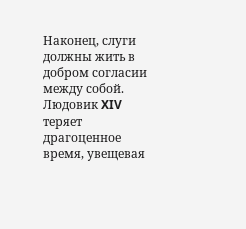Наконец, слуги должны жить в добром согласии между собой. Людовик XIV теряет драгоценное время, увещевая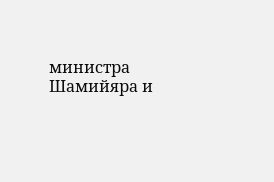министра Шамийяра и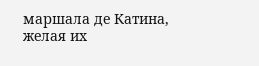маршала де Катина, желая их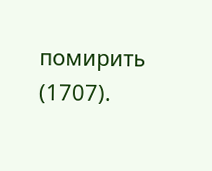помирить (1707).